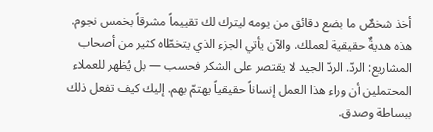أخذ شخصٌ ما بضع دقائق من يومه ليترك لك تقييماً مشرقاً بخمس نجوم. هذه هديةٌ حقيقية لعملك. والآن يأتي الجزء الذي يتخطّاه كثير من أصحاب المشاريع: الردّ. الردّ الجيد لا يقتصر على الشكر فحسب — بل يُظهر للعملاء المحتملين أن وراء هذا العمل إنساناً حقيقياً يهتمّ بهم. إليك كيف تفعل ذلك ببساطة وصدق.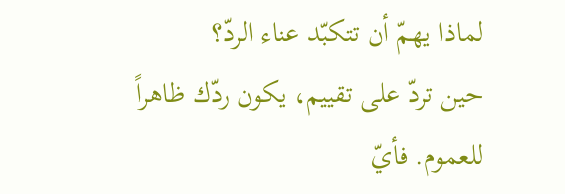لماذا يهمّ أن تتكبّد عناء الردّ؟
حين تردّ على تقييم، يكون ردّك ظاهراً للعموم. فأيّ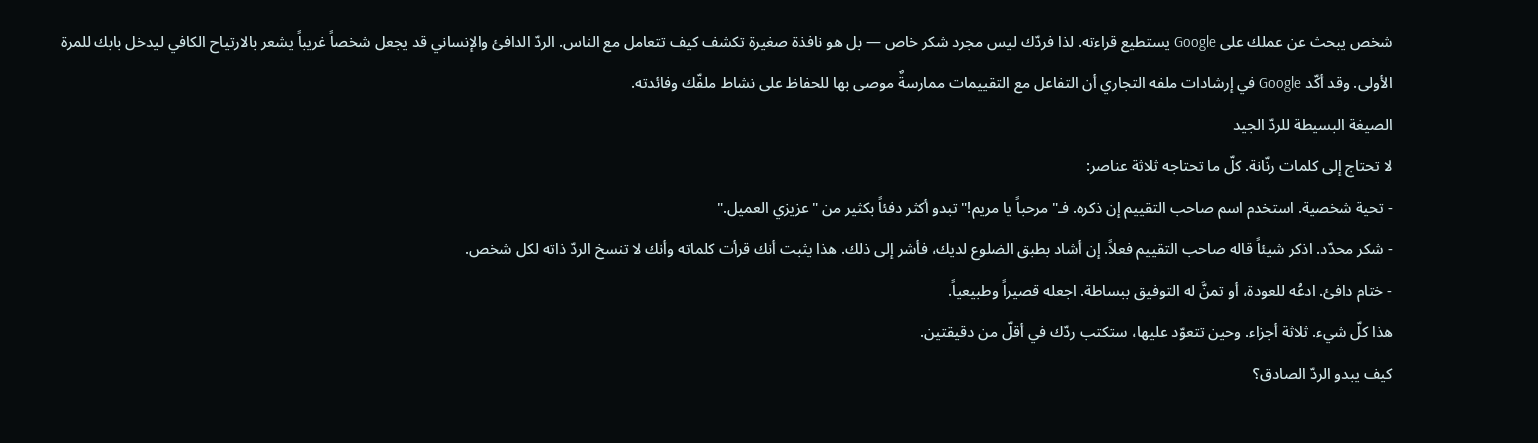شخص يبحث عن عملك على Google يستطيع قراءته. لذا فردّك ليس مجرد شكر خاص — بل هو نافذة صغيرة تكشف كيف تتعامل مع الناس. الردّ الدافئ والإنساني قد يجعل شخصاً غريباً يشعر بالارتياح الكافي ليدخل بابك للمرة الأولى. وقد أكّد Google في إرشادات ملفه التجاري أن التفاعل مع التقييمات ممارسةٌ موصى بها للحفاظ على نشاط ملفّك وفائدته.
الصيغة البسيطة للردّ الجيد
لا تحتاج إلى كلمات رنّانة. كلّ ما تحتاجه ثلاثة عناصر:
- تحية شخصية. استخدم اسم صاحب التقييم إن ذكره. فـ"مرحباً يا مريم!" تبدو أكثر دفئاً بكثير من "عزيزي العميل."
- شكر محدّد. اذكر شيئاً قاله صاحب التقييم فعلاً. إن أشاد بطبق الضلوع لديك، فأشر إلى ذلك. هذا يثبت أنك قرأت كلماته وأنك لا تنسخ الردّ ذاته لكل شخص.
- ختام دافئ. ادعُه للعودة، أو تمنَّ له التوفيق ببساطة. اجعله قصيراً وطبيعياً.
هذا كلّ شيء. ثلاثة أجزاء. وحين تتعوّد عليها، ستكتب ردّك في أقلّ من دقيقتين.
كيف يبدو الردّ الصادق؟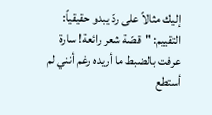إليك مثالاً على ردّ يبدو حقيقياً:
التقييم: "قصّة شعر رائعة! سارة عرفت بالضبط ما أريده رغم أنني لم أستطع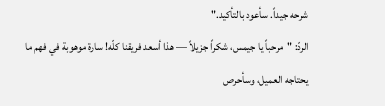شرحه جيداً. سأعود بالتأكيد."
الردّ: "مرحباً يا جيمس، شكراً جزيلاً — هذا أسعد فريقنا كلّه! سارة موهوبة في فهم ما يحتاجه العميل، وسأحرص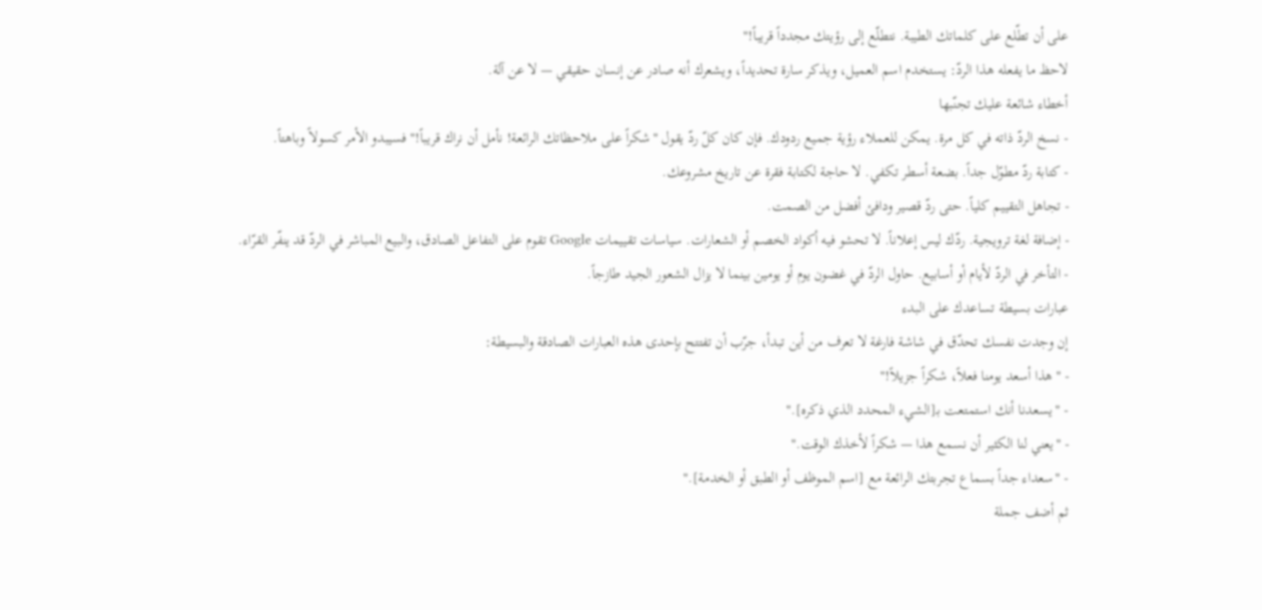على أن تطّلع على كلماتك الطيبة. نتطلّع إلى رؤيتك مجدداً قريباً!"
لاحظ ما يفعله هذا الردّ: يستخدم اسم العميل، ويذكر سارة تحديداً، ويشعرك أنه صادر عن إنسان حقيقي — لا عن آلة.
أخطاء شائعة عليك تجنّبها
- نسخ الردّ ذاته في كل مرة. يمكن للعملاء رؤية جميع ردودك. فإن كان كلّ ردّ يقول "شكراً على ملاحظاتك الرائعة! نأمل أن نراك قريباً!" فسيبدو الأمر كسولاً وباهتاً.
- كتابة ردّ مطوّل جداً. بضعة أسطر تكفي. لا حاجة لكتابة فقرة عن تاريخ مشروعك.
- تجاهل التقييم كلياً. حتى ردّ قصير ودافئ أفضل من الصمت.
- إضافة لغة ترويجية. ردّك ليس إعلاناً. لا تحشو فيه أكواد الخصم أو الشعارات. سياسات تقييمات Google تقوم على التفاعل الصادق، والبيع المباشر في الردّ قد ينفّر القرّاء.
- التأخر في الردّ لأيام أو أسابيع. حاول الردّ في غضون يوم أو يومين بينما لا يزال الشعور الجيد طازجاً.
عبارات بسيطة تساعدك على البدء
إن وجدت نفسك تحدّق في شاشة فارغة لا تعرف من أين تبدأ، جرّب أن تفتتح بإحدى هذه العبارات الصادقة والبسيطة:
- "هذا أسعد يومنا فعلاً، شكراً جزيلاً!"
- "يسعدنا أنك استمتعت بـ[الشيء المحدد الذي ذكره]."
- "يعني لنا الكثير أن نسمع هذا — شكراً لأخذك الوقت."
- "سعداء جداً بسماع تجربتك الرائعة مع [اسم الموظف أو الطبق أو الخدمة]."
ثم أضف جملة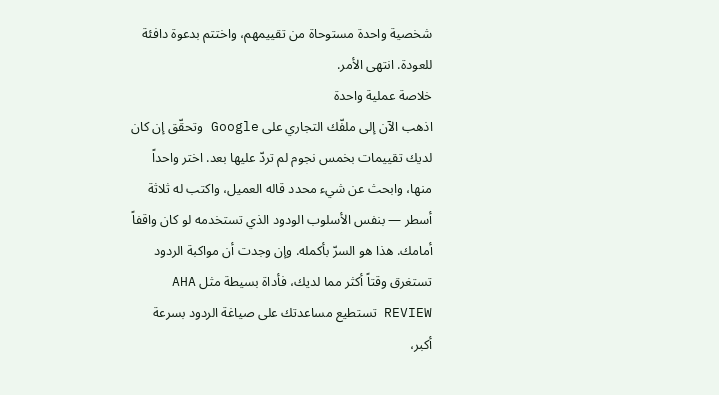شخصية واحدة مستوحاة من تقييمهم، واختتم بدعوة دافئة للعودة. انتهى الأمر.
خلاصة عملية واحدة
اذهب الآن إلى ملفّك التجاري على Google وتحقّق إن كان لديك تقييمات بخمس نجوم لم تردّ عليها بعد. اختر واحداً منها، وابحث عن شيء محدد قاله العميل، واكتب له ثلاثة أسطر — بنفس الأسلوب الودود الذي تستخدمه لو كان واقفاً أمامك. هذا هو السرّ بأكمله. وإن وجدت أن مواكبة الردود تستغرق وقتاً أكثر مما لديك، فأداة بسيطة مثل AHA REVIEW تستطيع مساعدتك على صياغة الردود بسرعة أكبر،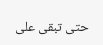حتى تبقى على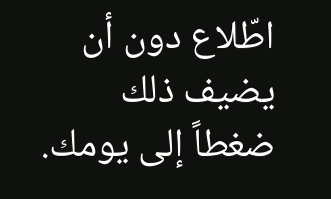اطّلاع دون أن يضيف ذلك ضغطاً إلى يومك.